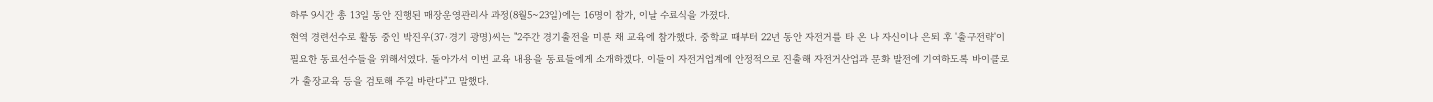하루 9시간 총 13일 동안 진행된 매장운영관리사 과정(8월5~23일)에는 16명이 참가, 이날 수료식을 가졌다.
현역 경련선수로 활동 중인 박진우(37·경기 광명)씨는 "2주간 경기출전을 미룬 채 교육에 참가했다. 중학교 때부터 22년 동안 자전거를 타 온 나 자신이나 은퇴 후 '출구전략'이 필요한 동료선수들을 위해서였다. 돌아가서 이번 교육 내용을 동료들에게 소개하겠다. 이들이 자전거업계에 안정적으로 진출해 자전거산업과 문화 발전에 기여하도록 바이클로가 출장교육 등을 검토해 주길 바란다"고 말했다.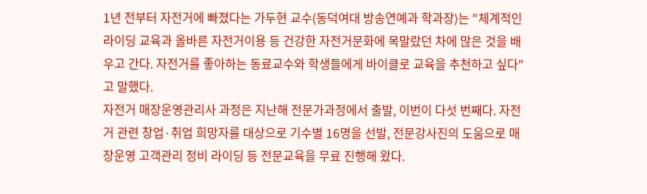1년 전부터 자전거에 빠졌다는 가두현 교수(동덕여대 방송연예과 학과장)는 "체계적인 라이딩 교육과 올바른 자전거이용 등 건강한 자전거문화에 목말랐던 차에 많은 것을 배우고 간다. 자전거를 좋아하는 동료교수와 학생들에게 바이클로 교육을 추천하고 싶다"고 말했다.
자전거 매장운영관리사 과정은 지난해 전문가과정에서 출발, 이번이 다섯 번째다. 자전거 관련 창업·취업 희망자를 대상으로 기수별 16명을 선발, 전문강사진의 도움으로 매장운영 고객관리 정비 라이딩 등 전문교육을 무료 진행해 왔다.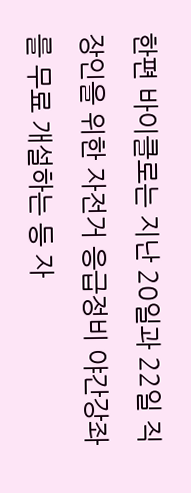한편 바이클로는 지난 20일과 22일 직장인을 위한 자전거 응급정비 야간강좌를 무료 개설하는 등 자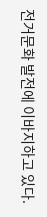전거문화 발전에 이바지하고 있다.